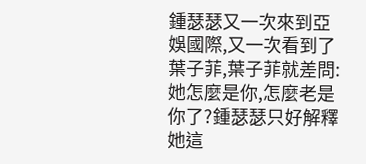鍾瑟瑟又一次來到亞娛國際,又一次看到了葉子菲,葉子菲就差問:她怎麼是你,怎麼老是你了?鍾瑟瑟只好解釋她這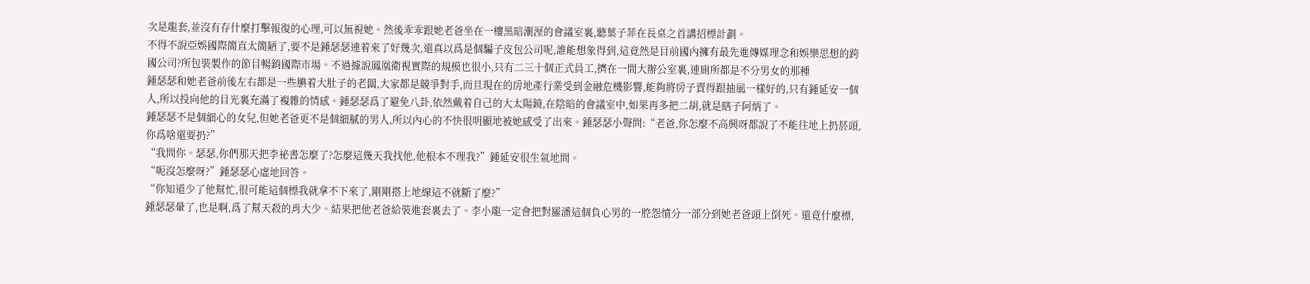次是龍套,並沒有存什麼打擊報復的心理,可以無視她。然後乖乖跟她老爸坐在一樓黑暗潮溼的會議室裏,聽葉子菲在長桌之首講招標計劃。
不得不說亞娛國際簡直太簡陋了,要不是鍾瑟瑟連着來了好幾次,還真以爲是個騙子皮包公司呢,誰能想象得到,這竟然是目前國內擁有最先進傳媒理念和娛樂思想的跨國公司?所包裝製作的節目暢銷國際市場。不過據說鳳凰衛視實際的規模也很小,只有二三十個正式員工,擠在一間大辦公室裏,連廁所都是不分男女的那種
鍾瑟瑟和她老爸前後左右都是一些腆着大肚子的老闆,大家都是競爭對手,而且現在的房地產行業受到金融危機影響,能夠將房子賣得跟抽風一樣好的,只有鍾延安一個人,所以投向他的目光裏充滿了複雜的情感。鍾瑟瑟爲了避免八卦,依然戴着自己的大太陽鏡,在陰暗的會議室中,如果再多把二胡,就是瞎子阿炳了。
鍾瑟瑟不是個細心的女兒,但她老爸更不是個細膩的男人,所以內心的不快很明顯地被她感受了出來。鍾瑟瑟小聲問:“老爸,你怎麼不高興呀都說了不能往地上扔菸頭,你爲啥還要扔?”
“我問你。瑟瑟,你們那天把李祕書怎麼了?怎麼這幾天我找他,他根本不理我?”鍾延安很生氣地問。
“呃沒怎麼呀?”鍾瑟瑟心虛地回答。
“你知道少了他幫忙,很可能這個標我就拿不下來了,剛剛搭上地線這不就斷了麼?”
鍾瑟瑟暈了,也是啊,爲了幫天殺的肖大少。結果把他老爸給裝進套裏去了。李小龍一定會把對羅潘這個負心男的一腔怨憤分一部分到她老爸頭上倒死。還竟什麼標,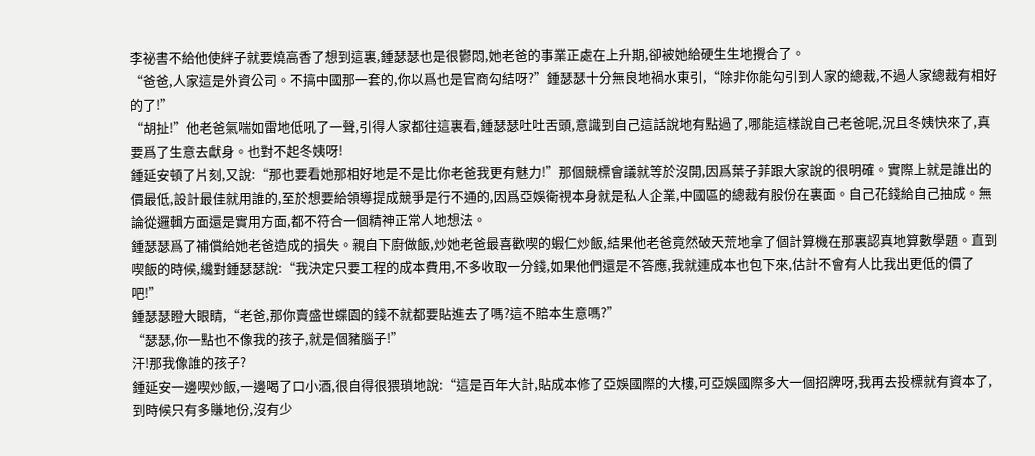李祕書不給他使絆子就要燒高香了想到這裏,鍾瑟瑟也是很鬱悶,她老爸的事業正處在上升期,卻被她給硬生生地攪合了。
“爸爸,人家這是外資公司。不搞中國那一套的,你以爲也是官商勾結呀?”鍾瑟瑟十分無良地禍水東引,“除非你能勾引到人家的總裁,不過人家總裁有相好的了!”
“胡扯!”他老爸氣喘如雷地低吼了一聲,引得人家都往這裏看,鍾瑟瑟吐吐舌頭,意識到自己這話說地有點過了,哪能這樣說自己老爸呢,況且冬姨快來了,真要爲了生意去獻身。也對不起冬姨呀!
鍾延安頓了片刻,又說:“那也要看她那相好地是不是比你老爸我更有魅力!”那個競標會議就等於沒開,因爲葉子菲跟大家說的很明確。實際上就是誰出的價最低,設計最佳就用誰的,至於想要給領導提成競爭是行不通的,因爲亞娛衛視本身就是私人企業,中國區的總裁有股份在裏面。自己花錢給自己抽成。無論從邏輯方面還是實用方面,都不符合一個精神正常人地想法。
鍾瑟瑟爲了補償給她老爸造成的損失。親自下廚做飯,炒她老爸最喜歡喫的蝦仁炒飯,結果他老爸竟然破天荒地拿了個計算機在那裏認真地算數學題。直到喫飯的時候,纔對鍾瑟瑟說:“我決定只要工程的成本費用,不多收取一分錢,如果他們還是不答應,我就連成本也包下來,估計不會有人比我出更低的價了吧!”
鍾瑟瑟瞪大眼睛,“老爸,那你賣盛世蝶園的錢不就都要貼進去了嗎?這不賠本生意嗎?”
“瑟瑟,你一點也不像我的孩子,就是個豬腦子!”
汗!那我像誰的孩子?
鍾延安一邊喫炒飯,一邊喝了口小酒,很自得很猥瑣地說:“這是百年大計,貼成本修了亞娛國際的大樓,可亞娛國際多大一個招牌呀,我再去投標就有資本了,到時候只有多賺地份,沒有少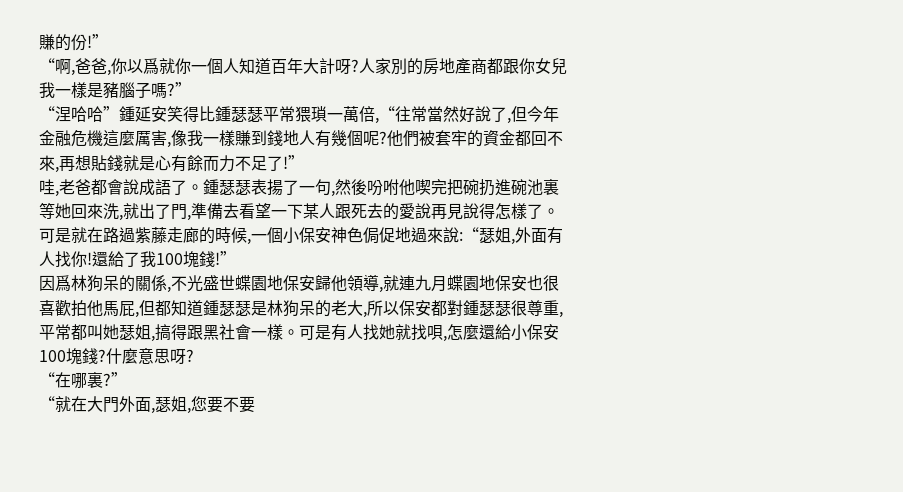賺的份!”
“啊,爸爸,你以爲就你一個人知道百年大計呀?人家別的房地產商都跟你女兒我一樣是豬腦子嗎?”
“涅哈哈”鍾延安笑得比鍾瑟瑟平常猥瑣一萬倍,“往常當然好說了,但今年金融危機這麼厲害,像我一樣賺到錢地人有幾個呢?他們被套牢的資金都回不來,再想貼錢就是心有餘而力不足了!”
哇,老爸都會說成語了。鍾瑟瑟表揚了一句,然後吩咐他喫完把碗扔進碗池裏等她回來洗,就出了門,準備去看望一下某人跟死去的愛說再見說得怎樣了。
可是就在路過紫藤走廊的時候,一個小保安神色侷促地過來說:“瑟姐,外面有人找你!還給了我100塊錢!”
因爲林狗呆的關係,不光盛世蝶園地保安歸他領導,就連九月蝶園地保安也很喜歡拍他馬屁,但都知道鍾瑟瑟是林狗呆的老大,所以保安都對鍾瑟瑟很尊重,平常都叫她瑟姐,搞得跟黑社會一樣。可是有人找她就找唄,怎麼還給小保安100塊錢?什麼意思呀?
“在哪裏?”
“就在大門外面,瑟姐,您要不要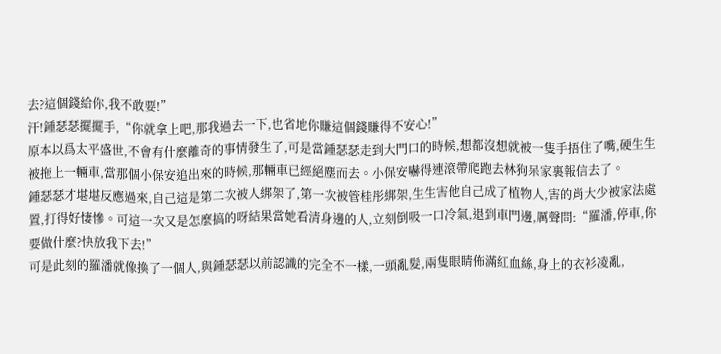去?這個錢給你,我不敢要!”
汗!鍾瑟瑟擺擺手,“你就拿上吧,那我過去一下,也省地你賺這個錢賺得不安心!”
原本以爲太平盛世,不會有什麼離奇的事情發生了,可是當鍾瑟瑟走到大門口的時候,想都沒想就被一隻手捂住了嘴,硬生生被拖上一輛車,當那個小保安追出來的時候,那輛車已經絕塵而去。小保安嚇得連滾帶爬跑去林狗呆家裏報信去了。
鍾瑟瑟才堪堪反應過來,自己這是第二次被人綁架了,第一次被管桂彤綁架,生生害他自己成了植物人,害的肖大少被家法處置,打得好悽慘。可這一次又是怎麼搞的呀結果當她看清身邊的人,立刻倒吸一口冷氣,退到車門邊,厲聲問:“羅潘,停車,你要做什麼?快放我下去!”
可是此刻的羅潘就像換了一個人,與鍾瑟瑟以前認識的完全不一樣,一頭亂髮,兩隻眼睛佈滿紅血絲,身上的衣衫凌亂,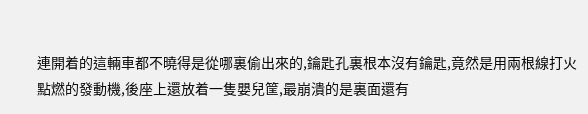連開着的這輛車都不曉得是從哪裏偷出來的,鑰匙孔裏根本沒有鑰匙,竟然是用兩根線打火點燃的發動機,後座上還放着一隻嬰兒筐,最崩潰的是裏面還有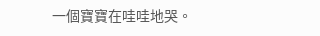一個寶寶在哇哇地哭。